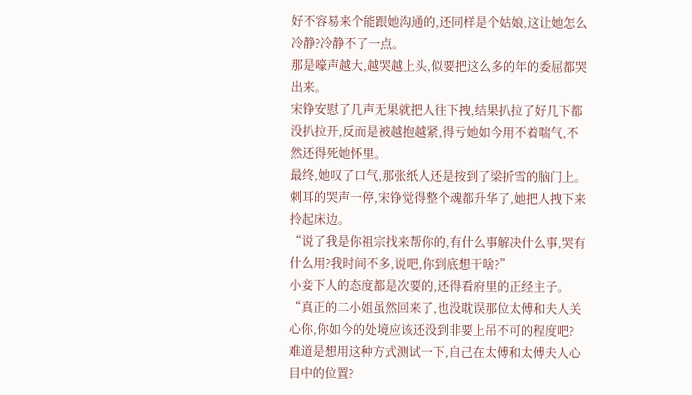好不容易来个能跟她沟通的,还同样是个姑娘,这让她怎么冷静?冷静不了一点。
那是嚎声越大,越哭越上头,似要把这么多的年的委屈都哭出来。
宋铮安慰了几声无果就把人往下拽,结果扒拉了好几下都没扒拉开,反而是被越抱越紧,得亏她如今用不着喘气,不然还得死她怀里。
最终,她叹了口气,那张纸人还是按到了梁折雪的脑门上。
刺耳的哭声一停,宋铮觉得整个魂都升华了,她把人拽下来拎起床边。
“说了我是你祖宗找来帮你的,有什么事解决什么事,哭有什么用?我时间不多,说吧,你到底想干啥?”
小妾下人的态度都是次要的,还得看府里的正经主子。
“真正的二小姐虽然回来了,也没耽误那位太傅和夫人关心你,你如今的处境应该还没到非要上吊不可的程度吧?
难道是想用这种方式测试一下,自己在太傅和太傅夫人心目中的位置?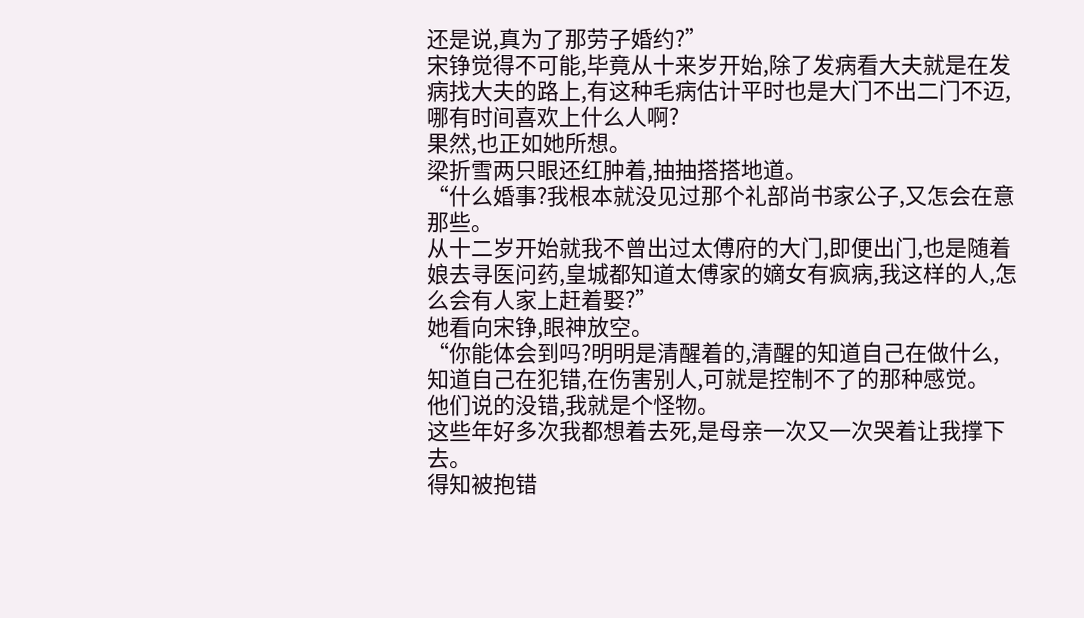还是说,真为了那劳子婚约?”
宋铮觉得不可能,毕竟从十来岁开始,除了发病看大夫就是在发病找大夫的路上,有这种毛病估计平时也是大门不出二门不迈,哪有时间喜欢上什么人啊?
果然,也正如她所想。
梁折雪两只眼还红肿着,抽抽搭搭地道。
“什么婚事?我根本就没见过那个礼部尚书家公子,又怎会在意那些。
从十二岁开始就我不曾出过太傅府的大门,即便出门,也是随着娘去寻医问药,皇城都知道太傅家的嫡女有疯病,我这样的人,怎么会有人家上赶着娶?”
她看向宋铮,眼神放空。
“你能体会到吗?明明是清醒着的,清醒的知道自己在做什么,知道自己在犯错,在伤害别人,可就是控制不了的那种感觉。
他们说的没错,我就是个怪物。
这些年好多次我都想着去死,是母亲一次又一次哭着让我撑下去。
得知被抱错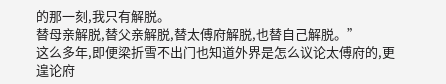的那一刻,我只有解脱。
替母亲解脱,替父亲解脱,替太傅府解脱,也替自己解脱。”
这么多年,即便梁折雪不出门也知道外界是怎么议论太傅府的,更遑论府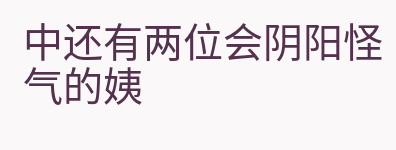中还有两位会阴阳怪气的姨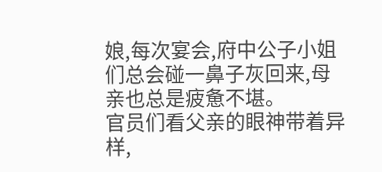娘,每次宴会,府中公子小姐们总会碰一鼻子灰回来,母亲也总是疲惫不堪。
官员们看父亲的眼神带着异样,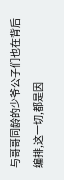与哥哥同龄的少爷公子们也在背后编排,这一切,都是因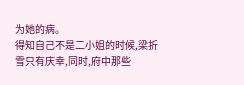为她的病。
得知自己不是二小姐的时候,梁折雪只有庆幸,同时,府中那些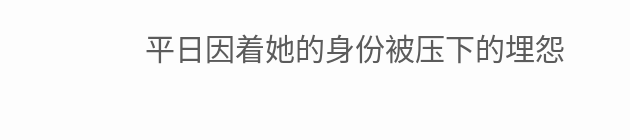平日因着她的身份被压下的埋怨